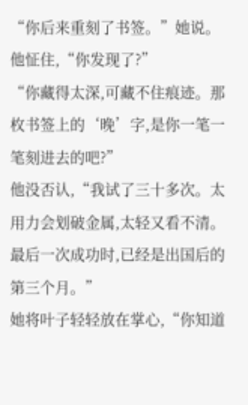“你后来重刻了书签。”她说。
他怔住,“你发现了?”
“你藏得太深,可藏不住痕迹。那枚书签上的‘晚’字,是你一笔一笔刻进去的吧?”
他没否认,“我试了三十多次。太用力会划破金属,太轻又看不清。最后一次成功时,已经是出国后的第三个月。”
她将叶子轻轻放在掌心,“你知道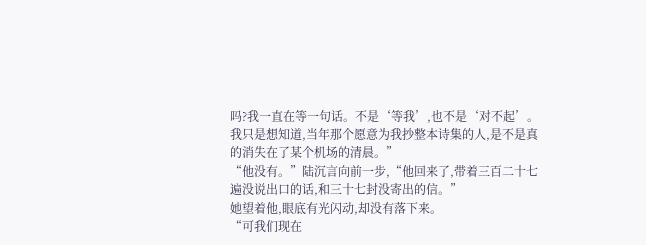吗?我一直在等一句话。不是‘等我’,也不是‘对不起’。我只是想知道,当年那个愿意为我抄整本诗集的人,是不是真的消失在了某个机场的清晨。”
“他没有。”陆沉言向前一步,“他回来了,带着三百二十七遍没说出口的话,和三十七封没寄出的信。”
她望着他,眼底有光闪动,却没有落下来。
“可我们现在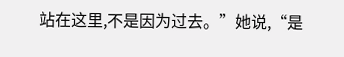站在这里,不是因为过去。”她说,“是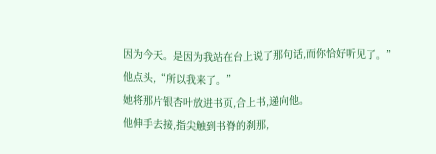因为今天。是因为我站在台上说了那句话,而你恰好听见了。”
他点头,“所以我来了。”
她将那片银杏叶放进书页,合上书,递向他。
他伸手去接,指尖触到书脊的刹那,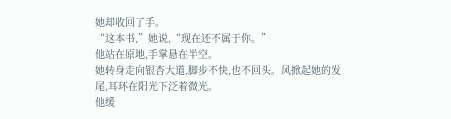她却收回了手。
“这本书,”她说,“现在还不属于你。”
他站在原地,手掌悬在半空。
她转身走向银杏大道,脚步不快,也不回头。风掀起她的发尾,耳环在阳光下泛着微光。
他缓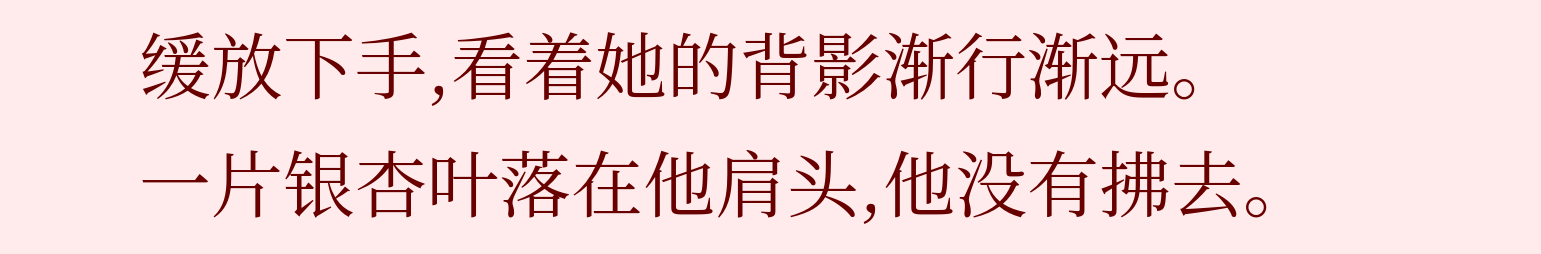缓放下手,看着她的背影渐行渐远。
一片银杏叶落在他肩头,他没有拂去。